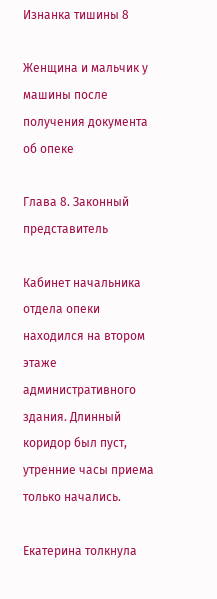Изнанка тишины 8

Женщина и мальчик у машины после получения документа об опеке

Глава 8. Законный представитель

Кабинет начальника отдела опеки находился на втором этаже административного здания. Длинный коридор был пуст, утренние часы приема только начались.

Екатерина толкнула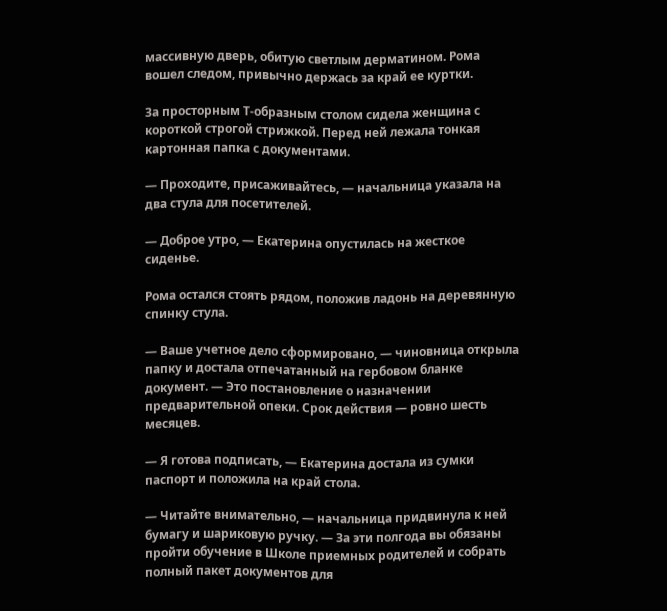массивную дверь, обитую светлым дерматином. Рома вошел следом, привычно держась за край ее куртки.

За просторным Т-образным столом сидела женщина с короткой строгой стрижкой. Перед ней лежала тонкая картонная папка с документами.

— Проходите, присаживайтесь, — начальница указала на два стула для посетителей.

— Доброе утро, — Екатерина опустилась на жесткое сиденье.

Рома остался стоять рядом, положив ладонь на деревянную спинку стула.

— Ваше учетное дело сформировано, — чиновница открыла папку и достала отпечатанный на гербовом бланке документ. — Это постановление о назначении предварительной опеки. Срок действия — ровно шесть месяцев.

— Я готова подписать, — Екатерина достала из сумки паспорт и положила на край стола.

— Читайте внимательно, — начальница придвинула к ней бумагу и шариковую ручку. — За эти полгода вы обязаны пройти обучение в Школе приемных родителей и собрать полный пакет документов для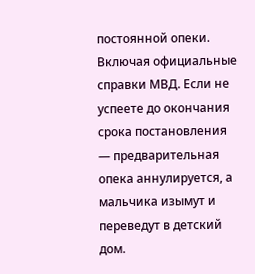постоянной опеки. Включая официальные справки МВД. Если не успеете до окончания срока постановления — предварительная опека аннулируется, а мальчика изымут и переведут в детский дом.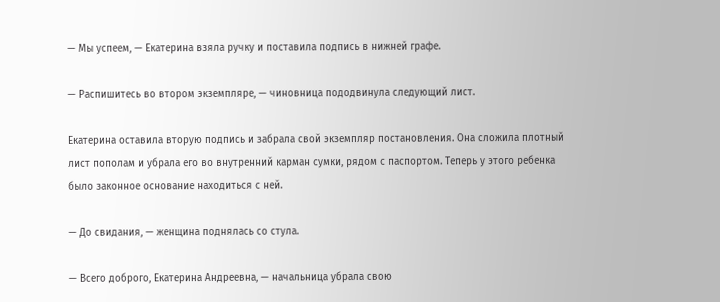— Мы успеем, — Екатерина взяла ручку и поставила подпись в нижней графе.

— Распишитесь во втором экземпляре, — чиновница пододвинула следующий лист.

Екатерина оставила вторую подпись и забрала свой экземпляр постановления. Она сложила плотный лист пополам и убрала его во внутренний карман сумки, рядом с паспортом. Теперь у этого ребенка было законное основание находиться с ней.

— До свидания, — женщина поднялась со стула.

— Всего доброго, Екатерина Андреевна, — начальница убрала свою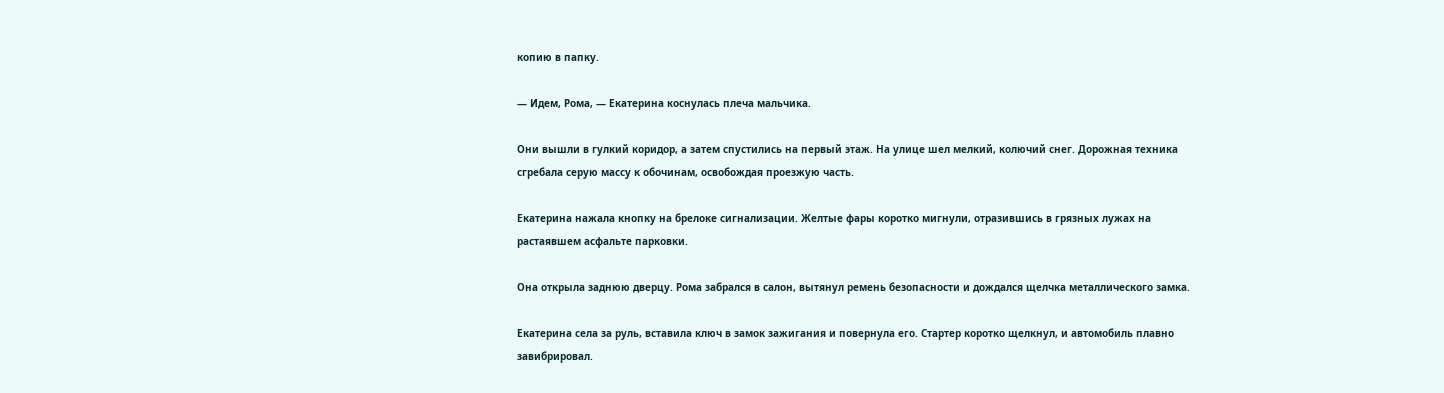копию в папку.

— Идем, Рома, — Екатерина коснулась плеча мальчика.

Они вышли в гулкий коридор, а затем спустились на первый этаж. На улице шел мелкий, колючий снег. Дорожная техника сгребала серую массу к обочинам, освобождая проезжую часть.

Екатерина нажала кнопку на брелоке сигнализации. Желтые фары коротко мигнули, отразившись в грязных лужах на растаявшем асфальте парковки.

Она открыла заднюю дверцу. Рома забрался в салон, вытянул ремень безопасности и дождался щелчка металлического замка.

Екатерина села за руль, вставила ключ в замок зажигания и повернула его. Стартер коротко щелкнул, и автомобиль плавно завибрировал.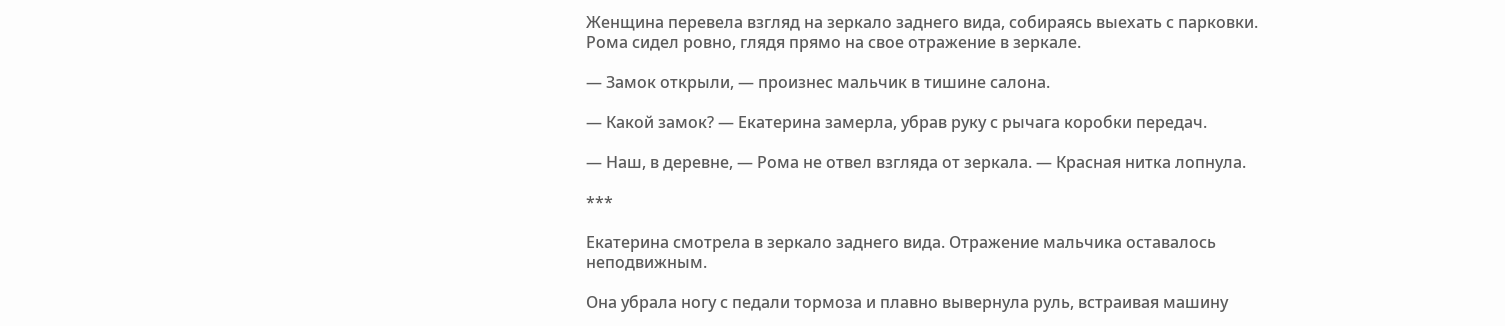Женщина перевела взгляд на зеркало заднего вида, собираясь выехать с парковки. Рома сидел ровно, глядя прямо на свое отражение в зеркале.

— Замок открыли, — произнес мальчик в тишине салона.

— Какой замок? — Екатерина замерла, убрав руку с рычага коробки передач.

— Наш, в деревне, — Рома не отвел взгляда от зеркала. — Красная нитка лопнула.

***

Екатерина смотрела в зеркало заднего вида. Отражение мальчика оставалось неподвижным.

Она убрала ногу с педали тормоза и плавно вывернула руль, встраивая машину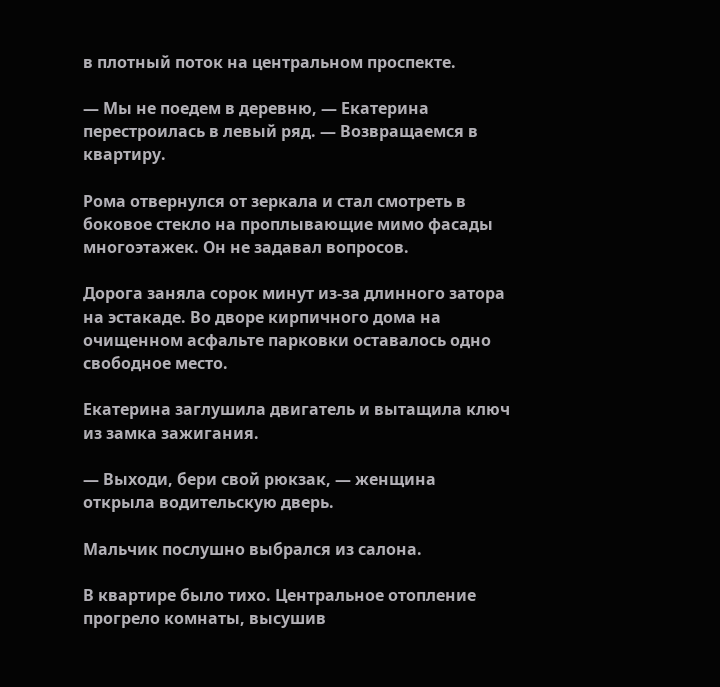в плотный поток на центральном проспекте.

— Мы не поедем в деревню, — Екатерина перестроилась в левый ряд. — Возвращаемся в квартиру.

Рома отвернулся от зеркала и стал смотреть в боковое стекло на проплывающие мимо фасады многоэтажек. Он не задавал вопросов.

Дорога заняла сорок минут из-за длинного затора на эстакаде. Во дворе кирпичного дома на очищенном асфальте парковки оставалось одно свободное место.

Екатерина заглушила двигатель и вытащила ключ из замка зажигания.

— Выходи, бери свой рюкзак, — женщина открыла водительскую дверь.

Мальчик послушно выбрался из салона.

В квартире было тихо. Центральное отопление прогрело комнаты, высушив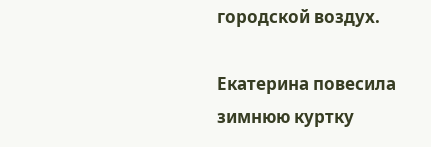городской воздух.

Екатерина повесила зимнюю куртку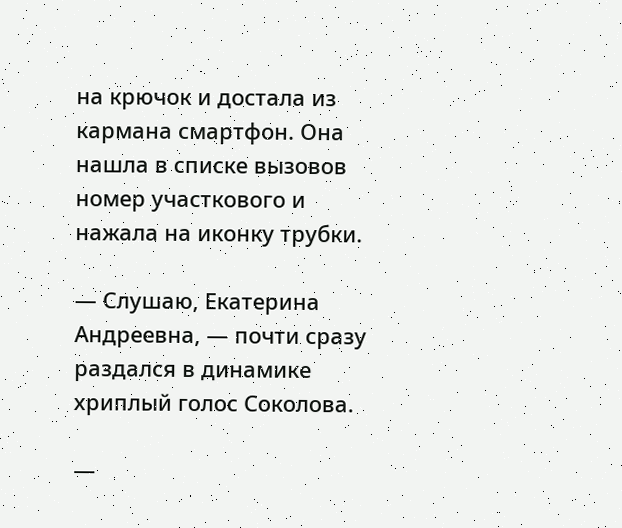на крючок и достала из кармана смартфон. Она нашла в списке вызовов номер участкового и нажала на иконку трубки.

— Слушаю, Екатерина Андреевна, — почти сразу раздался в динамике хриплый голос Соколова.

—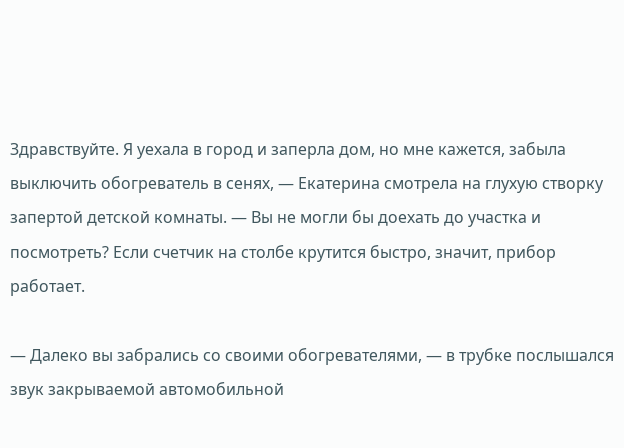Здравствуйте. Я уехала в город и заперла дом, но мне кажется, забыла выключить обогреватель в сенях, — Екатерина смотрела на глухую створку запертой детской комнаты. — Вы не могли бы доехать до участка и посмотреть? Если счетчик на столбе крутится быстро, значит, прибор работает.

— Далеко вы забрались со своими обогревателями, — в трубке послышался звук закрываемой автомобильной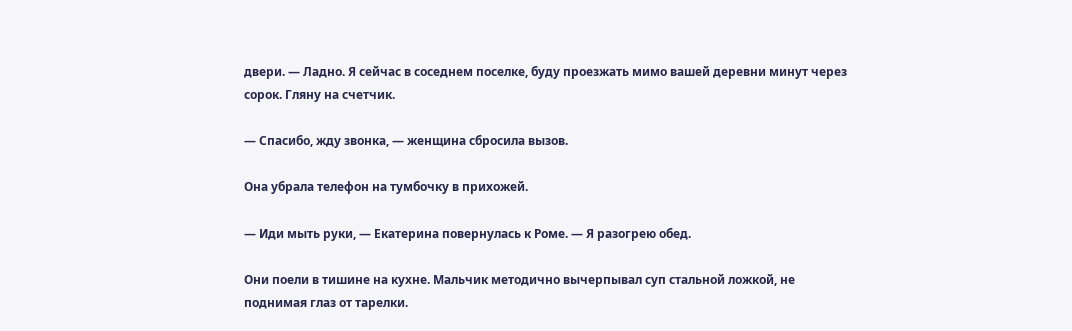двери. — Ладно. Я сейчас в соседнем поселке, буду проезжать мимо вашей деревни минут через сорок. Гляну на счетчик.

— Спасибо, жду звонка, — женщина сбросила вызов.

Она убрала телефон на тумбочку в прихожей.

— Иди мыть руки, — Екатерина повернулась к Роме. — Я разогрею обед.

Они поели в тишине на кухне. Мальчик методично вычерпывал суп стальной ложкой, не поднимая глаз от тарелки.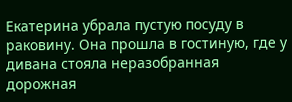Екатерина убрала пустую посуду в раковину. Она прошла в гостиную, где у дивана стояла неразобранная дорожная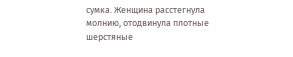сумка. Женщина расстегнула молнию, отодвинула плотные шерстяные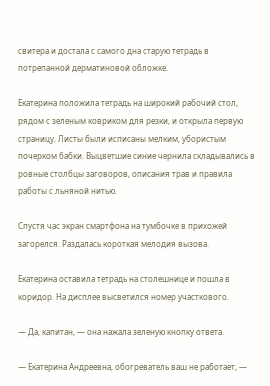свитера и достала с самого дна старую тетрадь в потрепанной дерматиновой обложке.

Екатерина положила тетрадь на широкий рабочий стол, рядом с зеленым ковриком для резки, и открыла первую страницу. Листы были исписаны мелким, убористым почерком бабки. Выцветшие синие чернила складывались в ровные столбцы заговоров, описания трав и правила работы с льняной нитью.

Спустя час экран смартфона на тумбочке в прихожей загорелся. Раздалась короткая мелодия вызова.

Екатерина оставила тетрадь на столешнице и пошла в коридор. На дисплее высветился номер участкового.

— Да, капитан, — она нажала зеленую кнопку ответа.

— Екатерина Андреевна, обогреватель ваш не работает, —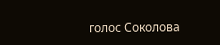голос Соколова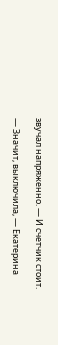звучал напряженно. — И счетчик стоит.

— Значит, выключила, — Екатерина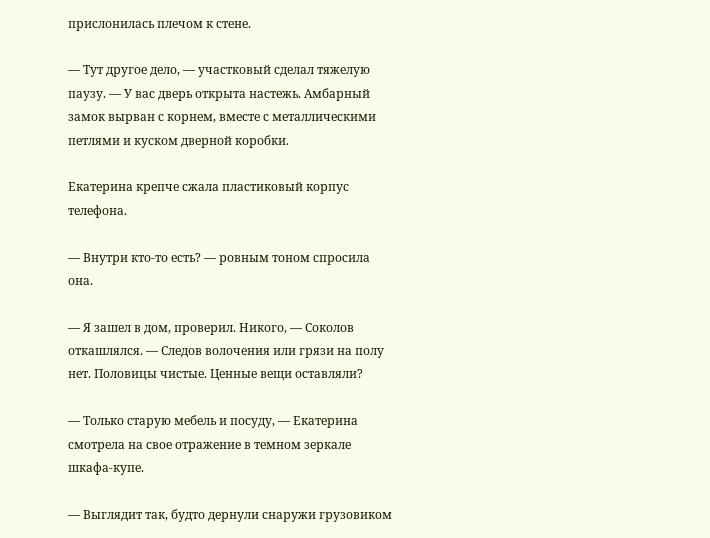прислонилась плечом к стене.

— Тут другое дело, — участковый сделал тяжелую паузу. — У вас дверь открыта настежь. Амбарный замок вырван с корнем, вместе с металлическими петлями и куском дверной коробки.

Екатерина крепче сжала пластиковый корпус телефона.

— Внутри кто-то есть? — ровным тоном спросила она.

— Я зашел в дом, проверил. Никого, — Соколов откашлялся. — Следов волочения или грязи на полу нет. Половицы чистые. Ценные вещи оставляли?

— Только старую мебель и посуду, — Екатерина смотрела на свое отражение в темном зеркале шкафа-купе.

— Выглядит так, будто дернули снаружи грузовиком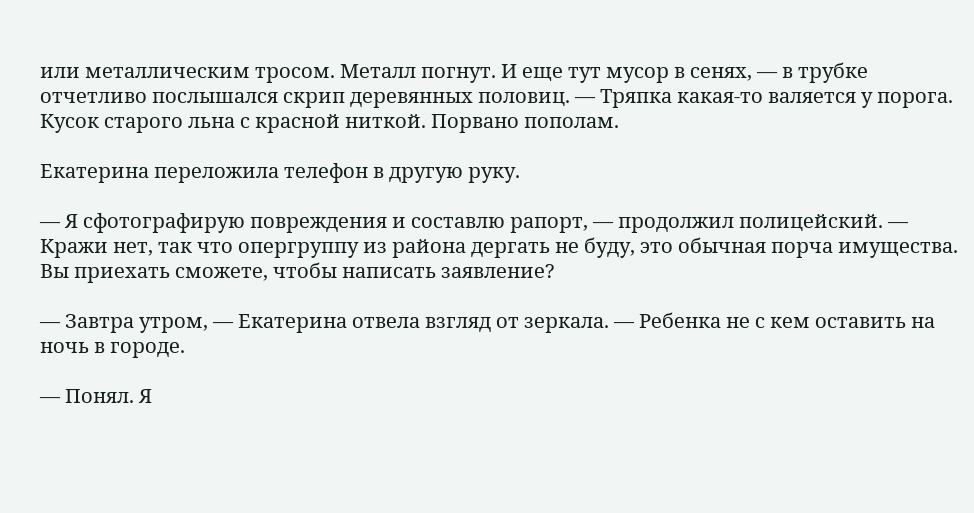или металлическим тросом. Металл погнут. И еще тут мусор в сенях, — в трубке отчетливо послышался скрип деревянных половиц. — Тряпка какая-то валяется у порога. Кусок старого льна с красной ниткой. Порвано пополам.

Екатерина переложила телефон в другую руку.

— Я сфотографирую повреждения и составлю рапорт, — продолжил полицейский. — Кражи нет, так что опергруппу из района дергать не буду, это обычная порча имущества. Вы приехать сможете, чтобы написать заявление?

— Завтра утром, — Екатерина отвела взгляд от зеркала. — Ребенка не с кем оставить на ночь в городе.

— Понял. Я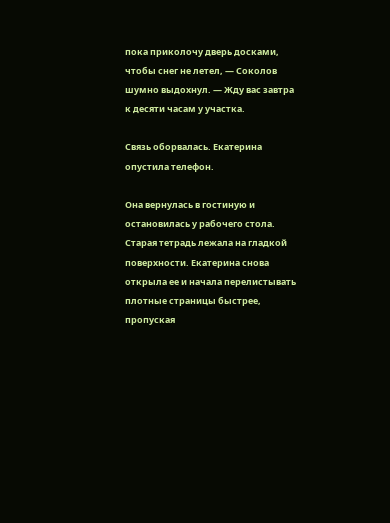пока приколочу дверь досками, чтобы снег не летел, — Соколов шумно выдохнул. — Жду вас завтра к десяти часам у участка.

Связь оборвалась. Екатерина опустила телефон.

Она вернулась в гостиную и остановилась у рабочего стола. Старая тетрадь лежала на гладкой поверхности. Екатерина снова открыла ее и начала перелистывать плотные страницы быстрее, пропуская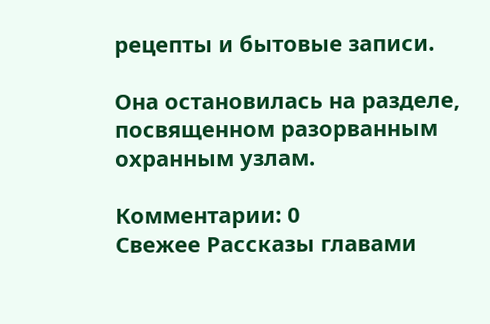рецепты и бытовые записи.

Она остановилась на разделе, посвященном разорванным охранным узлам.

Комментарии: 0
Свежее Рассказы главами